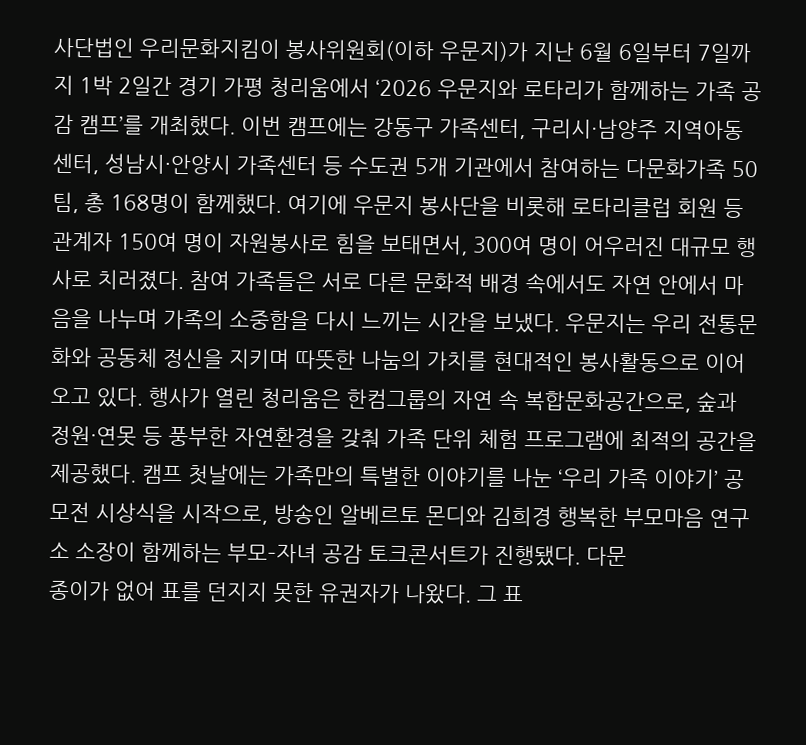사단법인 우리문화지킴이 봉사위원회(이하 우문지)가 지난 6월 6일부터 7일까지 1박 2일간 경기 가평 청리움에서 ‘2026 우문지와 로타리가 함께하는 가족 공감 캠프’를 개최했다. 이번 캠프에는 강동구 가족센터, 구리시·남양주 지역아동센터, 성남시·안양시 가족센터 등 수도권 5개 기관에서 참여하는 다문화가족 50팀, 총 168명이 함께했다. 여기에 우문지 봉사단을 비롯해 로타리클럽 회원 등 관계자 150여 명이 자원봉사로 힘을 보태면서, 300여 명이 어우러진 대규모 행사로 치러졌다. 참여 가족들은 서로 다른 문화적 배경 속에서도 자연 안에서 마음을 나누며 가족의 소중함을 다시 느끼는 시간을 보냈다. 우문지는 우리 전통문화와 공동체 정신을 지키며 따뜻한 나눔의 가치를 현대적인 봉사활동으로 이어오고 있다. 행사가 열린 청리움은 한컴그룹의 자연 속 복합문화공간으로, 숲과 정원·연못 등 풍부한 자연환경을 갖춰 가족 단위 체험 프로그램에 최적의 공간을 제공했다. 캠프 첫날에는 가족만의 특별한 이야기를 나눈 ‘우리 가족 이야기’ 공모전 시상식을 시작으로, 방송인 알베르토 몬디와 김희경 행복한 부모마음 연구소 소장이 함께하는 부모–자녀 공감 토크콘서트가 진행됐다. 다문
종이가 없어 표를 던지지 못한 유권자가 나왔다. 그 표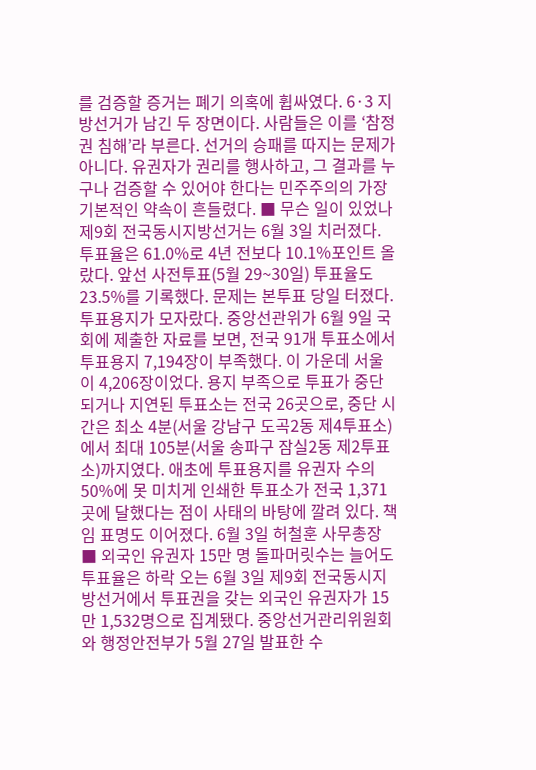를 검증할 증거는 폐기 의혹에 휩싸였다. 6·3 지방선거가 남긴 두 장면이다. 사람들은 이를 ‘참정권 침해’라 부른다. 선거의 승패를 따지는 문제가 아니다. 유권자가 권리를 행사하고, 그 결과를 누구나 검증할 수 있어야 한다는 민주주의의 가장 기본적인 약속이 흔들렸다. ■ 무슨 일이 있었나 제9회 전국동시지방선거는 6월 3일 치러졌다. 투표율은 61.0%로 4년 전보다 10.1%포인트 올랐다. 앞선 사전투표(5월 29~30일) 투표율도 23.5%를 기록했다. 문제는 본투표 당일 터졌다. 투표용지가 모자랐다. 중앙선관위가 6월 9일 국회에 제출한 자료를 보면, 전국 91개 투표소에서 투표용지 7,194장이 부족했다. 이 가운데 서울이 4,206장이었다. 용지 부족으로 투표가 중단되거나 지연된 투표소는 전국 26곳으로, 중단 시간은 최소 4분(서울 강남구 도곡2동 제4투표소)에서 최대 105분(서울 송파구 잠실2동 제2투표소)까지였다. 애초에 투표용지를 유권자 수의 50%에 못 미치게 인쇄한 투표소가 전국 1,371곳에 달했다는 점이 사태의 바탕에 깔려 있다. 책임 표명도 이어졌다. 6월 3일 허철훈 사무총장
■ 외국인 유권자 15만 명 돌파머릿수는 늘어도 투표율은 하락 오는 6월 3일 제9회 전국동시지방선거에서 투표권을 갖는 외국인 유권자가 15만 1,532명으로 집계됐다. 중앙선거관리위원회와 행정안전부가 5월 27일 발표한 수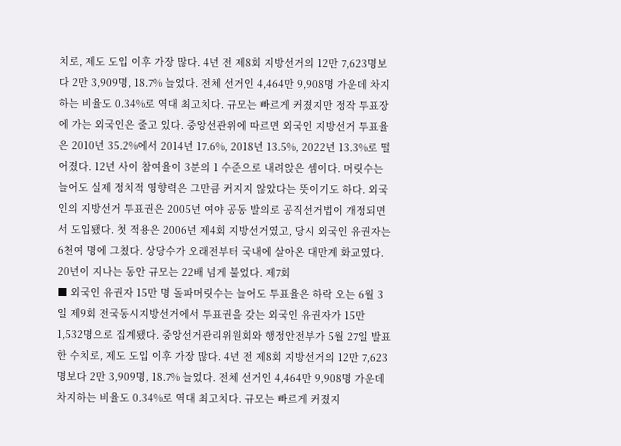치로, 제도 도입 이후 가장 많다. 4년 전 제8회 지방선거의 12만 7,623명보다 2만 3,909명, 18.7% 늘었다. 전체 선거인 4,464만 9,908명 가운데 차지하는 비율도 0.34%로 역대 최고치다. 규모는 빠르게 커졌지만 정작 투표장에 가는 외국인은 줄고 있다. 중앙선관위에 따르면 외국인 지방선거 투표율은 2010년 35.2%에서 2014년 17.6%, 2018년 13.5%, 2022년 13.3%로 떨어졌다. 12년 사이 참여율이 3분의 1 수준으로 내려앉은 셈이다. 머릿수는 늘어도 실제 정치적 영향력은 그만큼 커지지 않았다는 뜻이기도 하다. 외국인의 지방선거 투표권은 2005년 여야 공동 발의로 공직선거법이 개정되면서 도입됐다. 첫 적용은 2006년 제4회 지방선거였고, 당시 외국인 유권자는 6천여 명에 그쳤다. 상당수가 오래전부터 국내에 살아온 대만계 화교였다. 20년이 지나는 동안 규모는 22배 넘게 불었다. 제7회
■ 외국인 유권자 15만 명 돌파머릿수는 늘어도 투표율은 하락 오는 6월 3일 제9회 전국동시지방선거에서 투표권을 갖는 외국인 유권자가 15만 1,532명으로 집계됐다. 중앙선거관리위원회와 행정안전부가 5월 27일 발표한 수치로, 제도 도입 이후 가장 많다. 4년 전 제8회 지방선거의 12만 7,623명보다 2만 3,909명, 18.7% 늘었다. 전체 선거인 4,464만 9,908명 가운데 차지하는 비율도 0.34%로 역대 최고치다. 규모는 빠르게 커졌지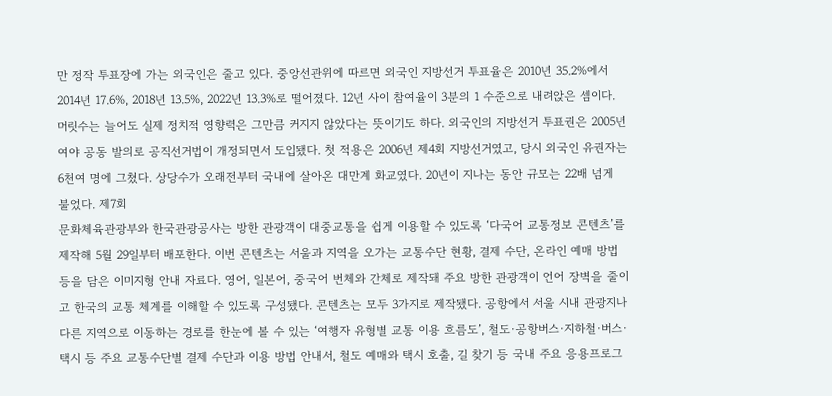만 정작 투표장에 가는 외국인은 줄고 있다. 중앙선관위에 따르면 외국인 지방선거 투표율은 2010년 35.2%에서 2014년 17.6%, 2018년 13.5%, 2022년 13.3%로 떨어졌다. 12년 사이 참여율이 3분의 1 수준으로 내려앉은 셈이다. 머릿수는 늘어도 실제 정치적 영향력은 그만큼 커지지 않았다는 뜻이기도 하다. 외국인의 지방선거 투표권은 2005년 여야 공동 발의로 공직선거법이 개정되면서 도입됐다. 첫 적용은 2006년 제4회 지방선거였고, 당시 외국인 유권자는 6천여 명에 그쳤다. 상당수가 오래전부터 국내에 살아온 대만계 화교였다. 20년이 지나는 동안 규모는 22배 넘게 불었다. 제7회
문화체육관광부와 한국관광공사는 방한 관광객이 대중교통을 쉽게 이용할 수 있도록 ‘다국어 교통정보 콘텐츠’를 제작해 5월 29일부터 배포한다. 이번 콘텐츠는 서울과 지역을 오가는 교통수단 현황, 결제 수단, 온라인 예매 방법 등을 담은 이미지형 안내 자료다. 영어, 일본어, 중국어 번체와 간체로 제작돼 주요 방한 관광객이 언어 장벽을 줄이고 한국의 교통 체계를 이해할 수 있도록 구성됐다. 콘텐츠는 모두 3가지로 제작됐다. 공항에서 서울 시내 관광지나 다른 지역으로 이동하는 경로를 한눈에 볼 수 있는 ‘여행자 유형별 교통 이용 흐름도’, 철도·공항버스·지하철·버스·택시 등 주요 교통수단별 결제 수단과 이용 방법 안내서, 철도 예매와 택시 호출, 길 찾기 등 국내 주요 응용프로그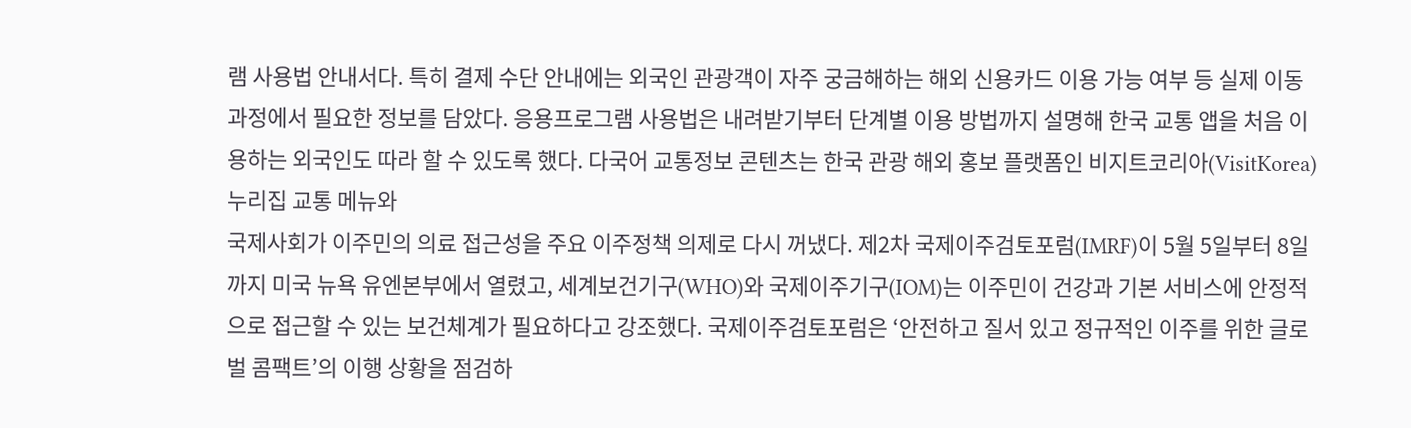램 사용법 안내서다. 특히 결제 수단 안내에는 외국인 관광객이 자주 궁금해하는 해외 신용카드 이용 가능 여부 등 실제 이동 과정에서 필요한 정보를 담았다. 응용프로그램 사용법은 내려받기부터 단계별 이용 방법까지 설명해 한국 교통 앱을 처음 이용하는 외국인도 따라 할 수 있도록 했다. 다국어 교통정보 콘텐츠는 한국 관광 해외 홍보 플랫폼인 비지트코리아(VisitKorea) 누리집 교통 메뉴와
국제사회가 이주민의 의료 접근성을 주요 이주정책 의제로 다시 꺼냈다. 제2차 국제이주검토포럼(IMRF)이 5월 5일부터 8일까지 미국 뉴욕 유엔본부에서 열렸고, 세계보건기구(WHO)와 국제이주기구(IOM)는 이주민이 건강과 기본 서비스에 안정적으로 접근할 수 있는 보건체계가 필요하다고 강조했다. 국제이주검토포럼은 ‘안전하고 질서 있고 정규적인 이주를 위한 글로벌 콤팩트’의 이행 상황을 점검하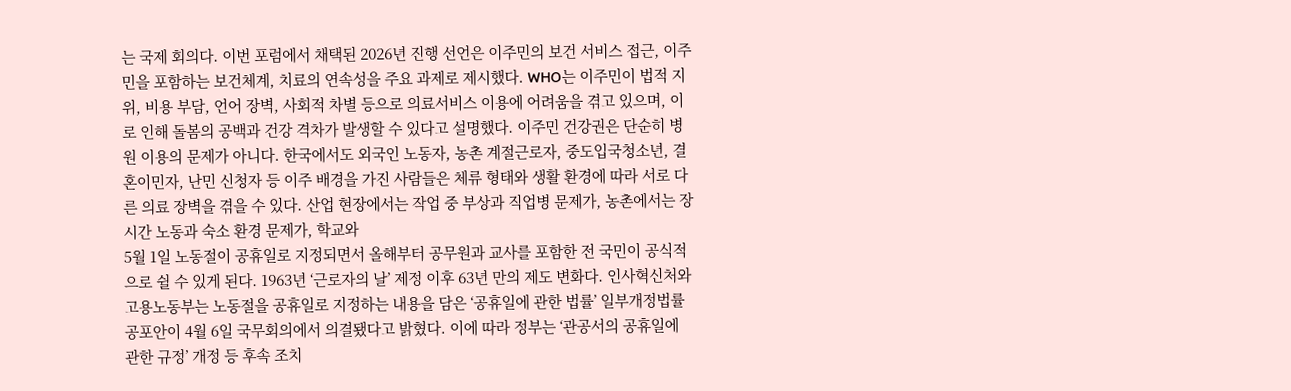는 국제 회의다. 이번 포럼에서 채택된 2026년 진행 선언은 이주민의 보건 서비스 접근, 이주민을 포함하는 보건체계, 치료의 연속성을 주요 과제로 제시했다. WHO는 이주민이 법적 지위, 비용 부담, 언어 장벽, 사회적 차별 등으로 의료서비스 이용에 어려움을 겪고 있으며, 이로 인해 돌봄의 공백과 건강 격차가 발생할 수 있다고 설명했다. 이주민 건강권은 단순히 병원 이용의 문제가 아니다. 한국에서도 외국인 노동자, 농촌 계절근로자, 중도입국청소년, 결혼이민자, 난민 신청자 등 이주 배경을 가진 사람들은 체류 형태와 생활 환경에 따라 서로 다른 의료 장벽을 겪을 수 있다. 산업 현장에서는 작업 중 부상과 직업병 문제가, 농촌에서는 장시간 노동과 숙소 환경 문제가, 학교와
5월 1일 노동절이 공휴일로 지정되면서 올해부터 공무원과 교사를 포함한 전 국민이 공식적으로 쉴 수 있게 된다. 1963년 ‘근로자의 날’ 제정 이후 63년 만의 제도 변화다. 인사혁신처와 고용노동부는 노동절을 공휴일로 지정하는 내용을 담은 ‘공휴일에 관한 법률’ 일부개정법률 공포안이 4월 6일 국무회의에서 의결됐다고 밝혔다. 이에 따라 정부는 ‘관공서의 공휴일에 관한 규정’ 개정 등 후속 조치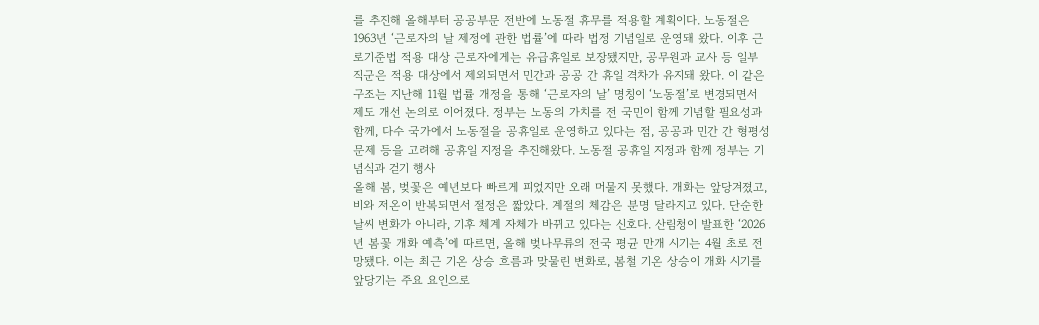를 추진해 올해부터 공공부문 전반에 노동절 휴무를 적용할 계획이다. 노동절은 1963년 ‘근로자의 날 제정에 관한 법률’에 따라 법정 기념일로 운영돼 왔다. 이후 근로기준법 적용 대상 근로자에게는 유급휴일로 보장됐지만, 공무원과 교사 등 일부 직군은 적용 대상에서 제외되면서 민간과 공공 간 휴일 격차가 유지돼 왔다. 이 같은 구조는 지난해 11월 법률 개정을 통해 ‘근로자의 날’ 명칭이 ‘노동절’로 변경되면서 제도 개선 논의로 이어졌다. 정부는 노동의 가치를 전 국민이 함께 기념할 필요성과 함께, 다수 국가에서 노동절을 공휴일로 운영하고 있다는 점, 공공과 민간 간 형평성 문제 등을 고려해 공휴일 지정을 추진해왔다. 노동절 공휴일 지정과 함께 정부는 기념식과 걷기 행사
올해 봄, 벚꽃은 예년보다 빠르게 피었지만 오래 머물지 못했다. 개화는 앞당겨졌고, 비와 저온이 반복되면서 절정은 짧았다. 계절의 체감은 분명 달라지고 있다. 단순한 날씨 변화가 아니라, 기후 체계 자체가 바뀌고 있다는 신호다. 산림청이 발표한 ‘2026년 봄꽃 개화 예측’에 따르면, 올해 벚나무류의 전국 평균 만개 시기는 4월 초로 전망됐다. 이는 최근 기온 상승 흐름과 맞물린 변화로, 봄철 기온 상승이 개화 시기를 앞당기는 주요 요인으로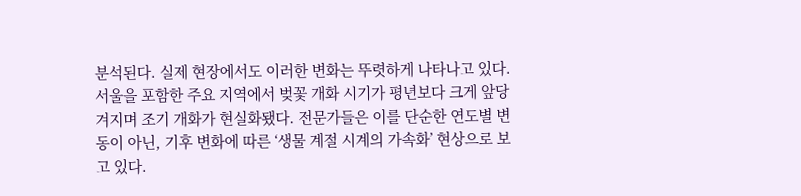분석된다. 실제 현장에서도 이러한 변화는 뚜렷하게 나타나고 있다. 서울을 포함한 주요 지역에서 벚꽃 개화 시기가 평년보다 크게 앞당겨지며 조기 개화가 현실화됐다. 전문가들은 이를 단순한 연도별 변동이 아닌, 기후 변화에 따른 ‘생물 계절 시계의 가속화’ 현상으로 보고 있다.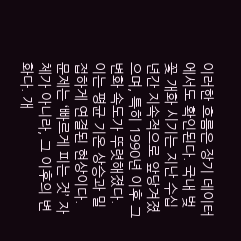이러한 흐름은 장기 데이터에서도 확인된다. 국내 벚꽃 개화 시기는 지난 수십 년간 지속적으로 앞당겨졌으며, 특히 1990년 이후 그 변화 속도가 뚜렷해졌다. 이는 평균 기온 상승과 밀접하게 연결된 현상이다. 문제는 ‘빠르게 피는 것’ 자체가 아니라, 그 이후의 변화다. 개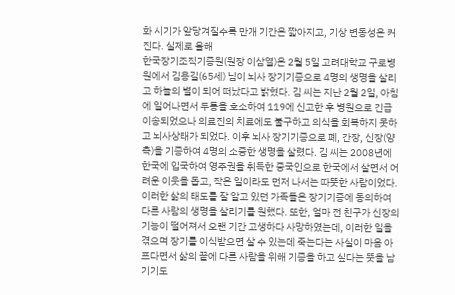화 시기가 앞당겨질수록 만개 기간은 짧아지고, 기상 변동성은 커진다. 실제로 올해
한국장기조직기증원(원장 이삼열)은 2월 5일 고려대학교 구로병원에서 김용길(65세) 님이 뇌사 장기기증으로 4명의 생명을 살리고 하늘의 별이 되어 떠났다고 밝혔다. 김 씨는 지난 2월 2일, 아침에 일어나면서 두통을 호소하여 119에 신고한 후 병원으로 긴급 이송되었으나 의료진의 치료에도 불구하고 의식을 회복하지 못하고 뇌사상태가 되었다. 이후 뇌사 장기기증으로 폐, 간장, 신장(양측)을 기증하여 4명의 소중한 생명을 살렸다. 김 씨는 2008년에 한국에 입국하여 영주권을 취득한 중국인으로 한국에서 살면서 어려운 이웃을 돕고, 작은 일이라도 먼저 나서는 따뜻한 사람이었다. 이러한 삶의 태도를 잘 알고 있던 가족들은 장기기증에 동의하여 다른 사람의 생명을 살리기를 원했다. 또한, 얼마 전 친구가 신장의 기능이 떨어져서 오랜 기간 고생하다 사망하였는데, 이러한 일을 겪으며 장기를 이식받으면 살 수 있는데 죽는다는 사실이 마음 아프다면서 삶의 끝에 다른 사람을 위해 기증을 하고 싶다는 뜻을 남기기도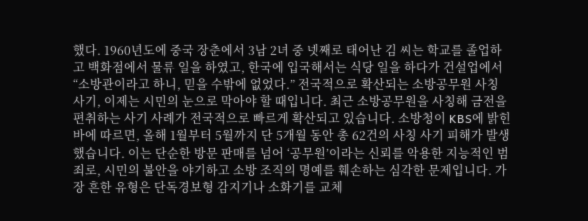했다. 1960년도에 중국 장춘에서 3남 2녀 중 넷째로 태어난 김 씨는 학교를 졸업하고 백화점에서 물류 일을 하였고, 한국에 입국해서는 식당 일을 하다가 건설업에서
“소방관이라고 하니, 믿을 수밖에 없었다.” 전국적으로 확산되는 소방공무원 사칭 사기, 이제는 시민의 눈으로 막아야 할 때입니다. 최근 소방공무원을 사칭해 금전을 편취하는 사기 사례가 전국적으로 빠르게 확산되고 있습니다. 소방청이 KBS에 밝힌 바에 따르면, 올해 1월부터 5월까지 단 5개월 동안 총 62건의 사칭 사기 피해가 발생했습니다. 이는 단순한 방문 판매를 넘어 ‘공무원’이라는 신뢰를 악용한 지능적인 범죄로, 시민의 불안을 야기하고 소방 조직의 명예를 훼손하는 심각한 문제입니다. 가장 흔한 유형은 단독경보형 감지기나 소화기를 교체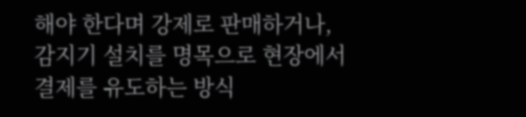해야 한다며 강제로 판매하거나, 감지기 설치를 명목으로 현장에서 결제를 유도하는 방식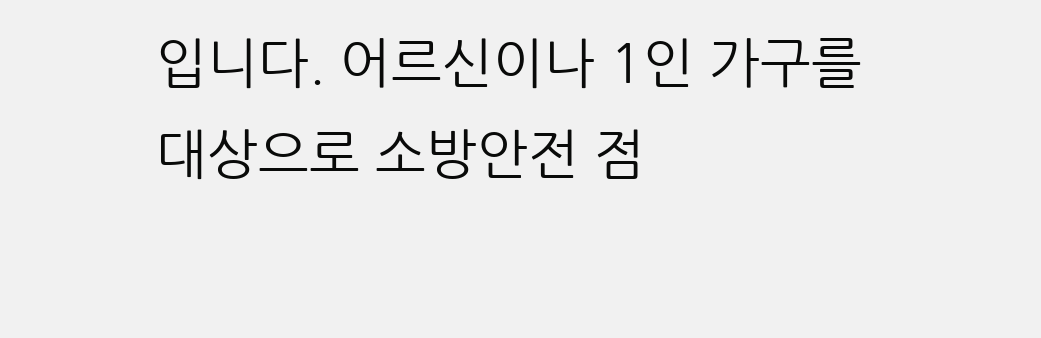입니다. 어르신이나 1인 가구를 대상으로 소방안전 점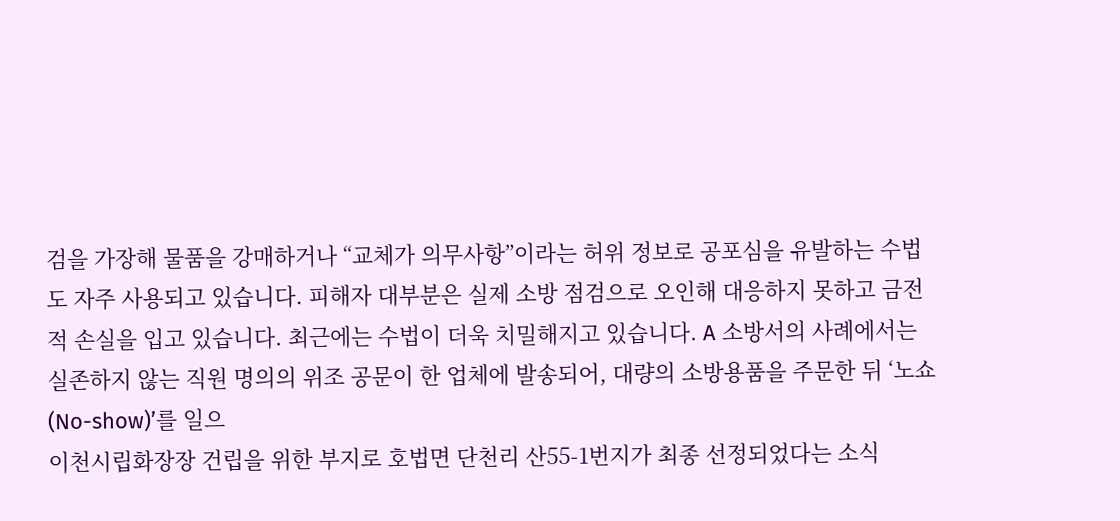검을 가장해 물품을 강매하거나 “교체가 의무사항”이라는 허위 정보로 공포심을 유발하는 수법도 자주 사용되고 있습니다. 피해자 대부분은 실제 소방 점검으로 오인해 대응하지 못하고 금전적 손실을 입고 있습니다. 최근에는 수법이 더욱 치밀해지고 있습니다. A 소방서의 사례에서는 실존하지 않는 직원 명의의 위조 공문이 한 업체에 발송되어, 대량의 소방용품을 주문한 뒤 ‘노쇼(No-show)’를 일으
이천시립화장장 건립을 위한 부지로 호법면 단천리 산55-1번지가 최종 선정되었다는 소식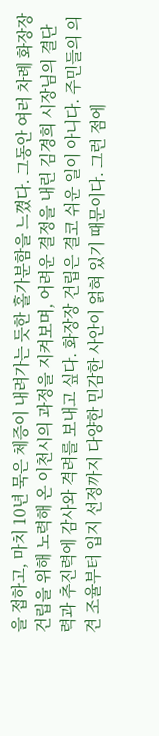을 접하고, 마치 10년 묵은 체증이 내려가는 듯한 홀가분함을 느꼈다. 그동안 여러 차례 화장장 건립을 위해 노력해 온 이천시의 과정을 지켜보며, 어려운 결정을 내린 김경희 시장님의 결단력과 추진력에 감사와 격려를 보내고 싶다. 화장장 건립은 결코 쉬운 일이 아니다. 주민들의 의견 조율부터 입지 선정까지 다양한 민감한 사안이 얽혀 있기 때문이다. 그런 점에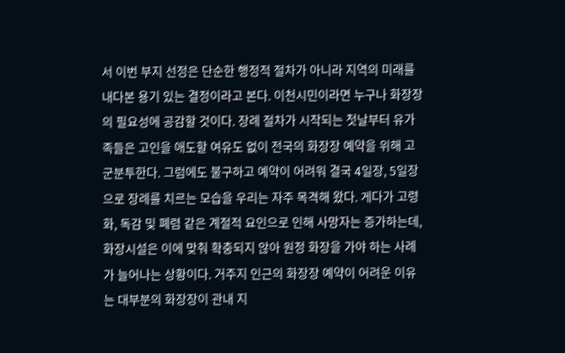서 이번 부지 선정은 단순한 행정적 절차가 아니라 지역의 미래를 내다본 용기 있는 결정이라고 본다. 이천시민이라면 누구나 화장장의 필요성에 공감할 것이다. 장례 절차가 시작되는 첫날부터 유가족들은 고인을 애도할 여유도 없이 전국의 화장장 예약을 위해 고군분투한다. 그럼에도 불구하고 예약이 어려워 결국 4일장, 5일장으로 장례를 치르는 모습을 우리는 자주 목격해 왔다. 게다가 고령화, 독감 및 폐렴 같은 계절적 요인으로 인해 사망자는 증가하는데, 화장시설은 이에 맞춰 확충되지 않아 원정 화장을 가야 하는 사례가 늘어나는 상황이다. 거주지 인근의 화장장 예약이 어려운 이유는 대부분의 화장장이 관내 지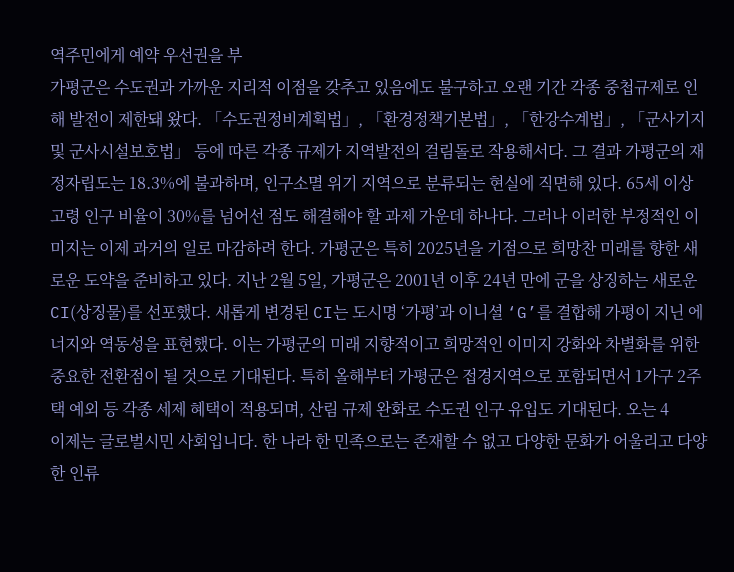역주민에게 예약 우선권을 부
가평군은 수도권과 가까운 지리적 이점을 갖추고 있음에도 불구하고 오랜 기간 각종 중첩규제로 인해 발전이 제한돼 왔다. 「수도권정비계획법」, 「환경정책기본법」, 「한강수계법」, 「군사기지 및 군사시설보호법」 등에 따른 각종 규제가 지역발전의 걸림돌로 작용해서다. 그 결과 가평군의 재정자립도는 18.3%에 불과하며, 인구소멸 위기 지역으로 분류되는 현실에 직면해 있다. 65세 이상 고령 인구 비율이 30%를 넘어선 점도 해결해야 할 과제 가운데 하나다. 그러나 이러한 부정적인 이미지는 이제 과거의 일로 마감하려 한다. 가평군은 특히 2025년을 기점으로 희망찬 미래를 향한 새로운 도약을 준비하고 있다. 지난 2월 5일, 가평군은 2001년 이후 24년 만에 군을 상징하는 새로운 CI(상징물)를 선포했다. 새롭게 변경된 CI는 도시명 ‘가평’과 이니셜 ‘G’를 결합해 가평이 지닌 에너지와 역동성을 표현했다. 이는 가평군의 미래 지향적이고 희망적인 이미지 강화와 차별화를 위한 중요한 전환점이 될 것으로 기대된다. 특히 올해부터 가평군은 접경지역으로 포함되면서 1가구 2주택 예외 등 각종 세제 혜택이 적용되며, 산림 규제 완화로 수도권 인구 유입도 기대된다. 오는 4
이제는 글로벌시민 사회입니다. 한 나라 한 민족으로는 존재할 수 없고 다양한 문화가 어울리고 다양한 인류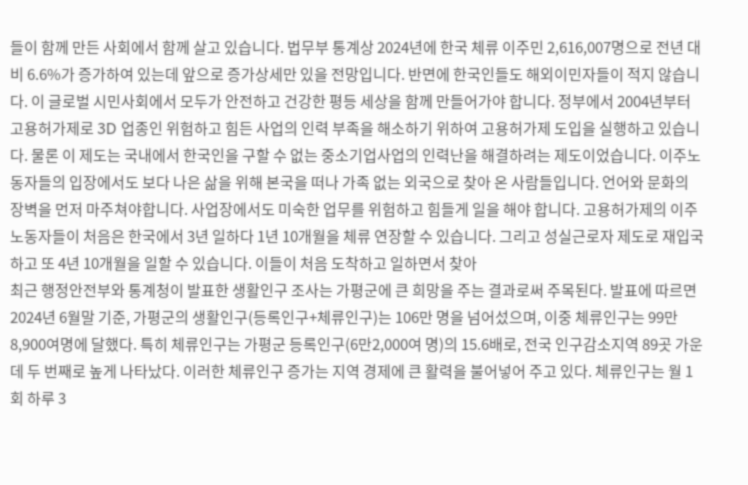들이 함께 만든 사회에서 함께 살고 있습니다. 법무부 통계상 2024년에 한국 체류 이주민 2,616,007명으로 전년 대비 6.6%가 증가하여 있는데 앞으로 증가상세만 있을 전망입니다. 반면에 한국인들도 해외이민자들이 적지 않습니다. 이 글로벌 시민사회에서 모두가 안전하고 건강한 평등 세상을 함께 만들어가야 합니다. 정부에서 2004년부터 고용허가제로 3D 업종인 위험하고 힘든 사업의 인력 부족을 해소하기 위하여 고용허가제 도입을 실행하고 있습니다. 물론 이 제도는 국내에서 한국인을 구할 수 없는 중소기업사업의 인력난을 해결하려는 제도이었습니다. 이주노동자들의 입장에서도 보다 나은 삶을 위해 본국을 떠나 가족 없는 외국으로 찾아 온 사람들입니다. 언어와 문화의 장벽을 먼저 마주쳐야합니다. 사업장에서도 미숙한 업무를 위험하고 힘들게 일을 해야 합니다. 고용허가제의 이주노동자들이 처음은 한국에서 3년 일하다 1년 10개월을 체류 연장할 수 있습니다. 그리고 성실근로자 제도로 재입국하고 또 4년 10개월을 일할 수 있습니다. 이들이 처음 도착하고 일하면서 찾아
최근 행정안전부와 통계청이 발표한 생활인구 조사는 가평군에 큰 희망을 주는 결과로써 주목된다. 발표에 따르면 2024년 6월말 기준, 가평군의 생활인구(등록인구+체류인구)는 106만 명을 넘어섰으며, 이중 체류인구는 99만8,900여명에 달했다. 특히 체류인구는 가평군 등록인구(6만2,000여 명)의 15.6배로, 전국 인구감소지역 89곳 가운데 두 번째로 높게 나타났다. 이러한 체류인구 증가는 지역 경제에 큰 활력을 불어넣어 주고 있다. 체류인구는 월 1회 하루 3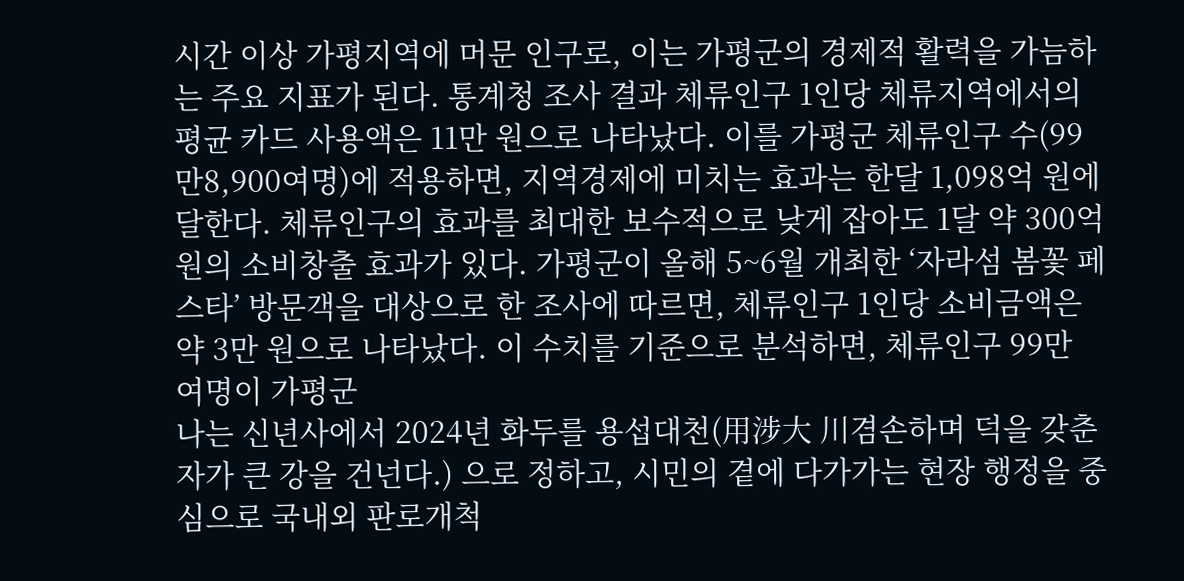시간 이상 가평지역에 머문 인구로, 이는 가평군의 경제적 활력을 가늠하는 주요 지표가 된다. 통계청 조사 결과 체류인구 1인당 체류지역에서의 평균 카드 사용액은 11만 원으로 나타났다. 이를 가평군 체류인구 수(99만8,900여명)에 적용하면, 지역경제에 미치는 효과는 한달 1,098억 원에 달한다. 체류인구의 효과를 최대한 보수적으로 낮게 잡아도 1달 약 300억 원의 소비창출 효과가 있다. 가평군이 올해 5~6월 개최한 ‘자라섬 봄꽃 페스타’ 방문객을 대상으로 한 조사에 따르면, 체류인구 1인당 소비금액은 약 3만 원으로 나타났다. 이 수치를 기준으로 분석하면, 체류인구 99만 여명이 가평군
나는 신년사에서 2024년 화두를 용섭대천(用涉大 川겸손하며 덕을 갖춘 자가 큰 강을 건넌다.) 으로 정하고, 시민의 곁에 다가가는 현장 행정을 중심으로 국내외 판로개척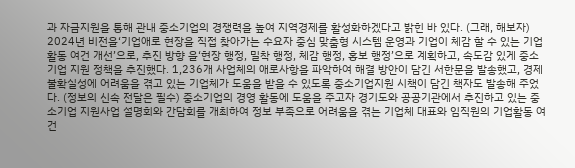과 자금지원을 통해 관내 중소기업의 경쟁력을 높여 지역경제를 활성화하겠다고 밝힌 바 있다. (그래, 해보자) 2024년 비전을‘기업애로 현장을 직접 찾아가는 수요자 중심 맞춤형 시스템 운영과 기업이 체감 할 수 있는 기업활동 여건 개선’으로, 추진 방향 을‘현장 행정, 밀착 행정, 체감 행정, 홍보 행정’으로 계획하고, 속도감 있게 중소기업 지원 정책을 추진했다. 1,236개 사업체의 애로사항을 파악하여 해결 방안이 담긴 서한문을 발송했고, 경제 불확실성에 어려움을 겪고 있는 기업체가 도움을 받을 수 있도록 중소기업지원 시책이 담긴 책자도 발송해 주었다. (정보의 신속 전달은 필수) 중소기업의 경영 활동에 도움을 주고자 경기도와 공공기관에서 추진하고 있는 중소기업 지원사업 설명회와 간담회를 개최하여 정보 부족으로 어려움을 겪는 기업체 대표와 임직원의 기업활동 여건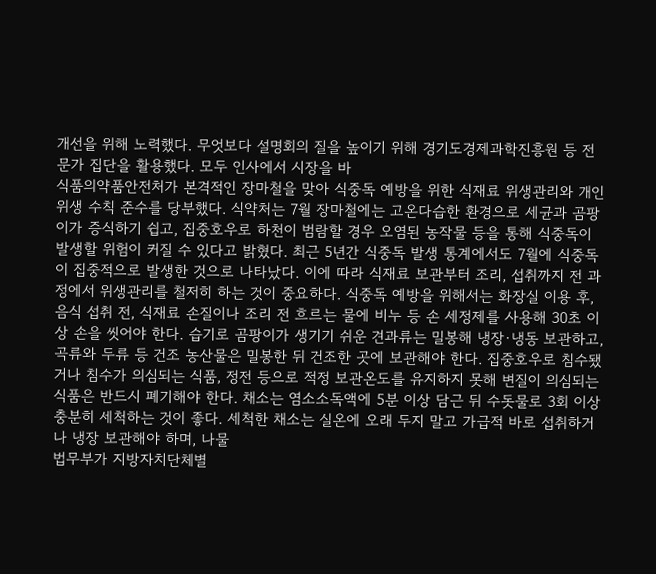개선을 위해 노력했다. 무엇보다 설명회의 질을 높이기 위해 경기도경제과학진흥원 등 전문가 집단을 활용했다. 모두 인사에서 시장을 바
식품의약품안전처가 본격적인 장마철을 맞아 식중독 예방을 위한 식재료 위생관리와 개인위생 수칙 준수를 당부했다. 식약처는 7월 장마철에는 고온다습한 환경으로 세균과 곰팡이가 증식하기 쉽고, 집중호우로 하천이 범람할 경우 오염된 농작물 등을 통해 식중독이 발생할 위험이 커질 수 있다고 밝혔다. 최근 5년간 식중독 발생 통계에서도 7월에 식중독이 집중적으로 발생한 것으로 나타났다. 이에 따라 식재료 보관부터 조리, 섭취까지 전 과정에서 위생관리를 철저히 하는 것이 중요하다. 식중독 예방을 위해서는 화장실 이용 후, 음식 섭취 전, 식재료 손질이나 조리 전 흐르는 물에 비누 등 손 세정제를 사용해 30초 이상 손을 씻어야 한다. 습기로 곰팡이가 생기기 쉬운 견과류는 밀봉해 냉장·냉동 보관하고, 곡류와 두류 등 건조 농산물은 밀봉한 뒤 건조한 곳에 보관해야 한다. 집중호우로 침수됐거나 침수가 의심되는 식품, 정전 등으로 적정 보관온도를 유지하지 못해 변질이 의심되는 식품은 반드시 폐기해야 한다. 채소는 염소소독액에 5분 이상 담근 뒤 수돗물로 3회 이상 충분히 세척하는 것이 좋다. 세척한 채소는 실온에 오래 두지 말고 가급적 바로 섭취하거나 냉장 보관해야 하며, 나물
법무부가 지방자치단체별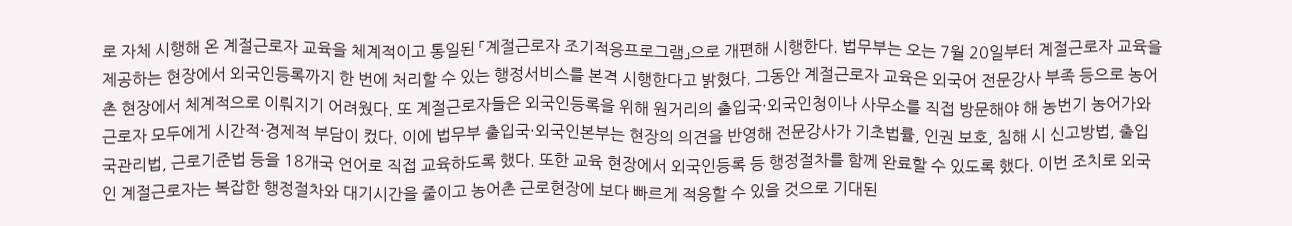로 자체 시행해 온 계절근로자 교육을 체계적이고 통일된 「계절근로자 조기적응프로그램」으로 개편해 시행한다. 법무부는 오는 7월 20일부터 계절근로자 교육을 제공하는 현장에서 외국인등록까지 한 번에 처리할 수 있는 행정서비스를 본격 시행한다고 밝혔다. 그동안 계절근로자 교육은 외국어 전문강사 부족 등으로 농어촌 현장에서 체계적으로 이뤄지기 어려웠다. 또 계절근로자들은 외국인등록을 위해 원거리의 출입국·외국인청이나 사무소를 직접 방문해야 해 농번기 농어가와 근로자 모두에게 시간적·경제적 부담이 컸다. 이에 법무부 출입국·외국인본부는 현장의 의견을 반영해 전문강사가 기초법률, 인권 보호, 침해 시 신고방법, 출입국관리법, 근로기준법 등을 18개국 언어로 직접 교육하도록 했다. 또한 교육 현장에서 외국인등록 등 행정절차를 함께 완료할 수 있도록 했다. 이번 조치로 외국인 계절근로자는 복잡한 행정절차와 대기시간을 줄이고 농어촌 근로현장에 보다 빠르게 적응할 수 있을 것으로 기대된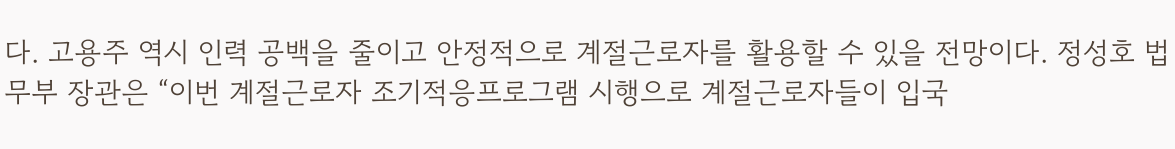다. 고용주 역시 인력 공백을 줄이고 안정적으로 계절근로자를 활용할 수 있을 전망이다. 정성호 법무부 장관은 “이번 계절근로자 조기적응프로그램 시행으로 계절근로자들이 입국